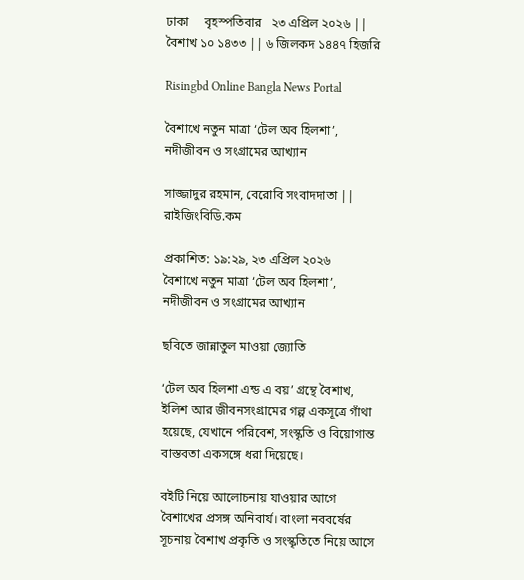ঢাকা     বৃহস্পতিবার   ২৩ এপ্রিল ২০২৬ ||  বৈশাখ ১০ ১৪৩৩ || ৬ জিলকদ ১৪৪৭ হিজরি

Risingbd Online Bangla News Portal

বৈশাখে নতুন মাত্রা ‘টেল অব হিলশা’, নদীজীবন ও সংগ্রামের আখ্যান

সাজ্জাদুর রহমান, বেরোবি সংবাদদাতা || রাইজিংবিডি.কম

প্রকাশিত: ১৯:২৯, ২৩ এপ্রিল ২০২৬
বৈশাখে নতুন মাত্রা ‘টেল অব হিলশা’, নদীজীবন ও সংগ্রামের আখ্যান

ছবিতে জান্নাতুল মাওয়া জ্যোতি

‘টেল অব হিলশা এন্ড এ বয়’ গ্রন্থে বৈশাখ, ইলিশ আর জীবনসংগ্রামের গল্প একসূত্রে গাঁথা হয়েছে, যেখানে পরিবেশ, সংস্কৃতি ও বিয়োগান্ত বাস্তবতা একসঙ্গে ধরা দিয়েছে।

বইটি নিয়ে আলোচনায় যাওয়ার আগে বৈশাখের প্রসঙ্গ অনিবার্য। বাংলা নববর্ষের সূচনায় বৈশাখ প্রকৃতি ও সংস্কৃতিতে নিয়ে আসে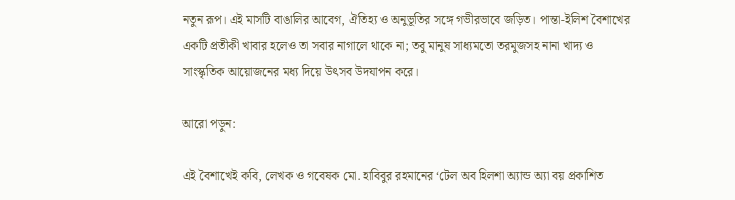নতুন রূপ। এই মাসটি বাঙালির আবেগ, ঐতিহ্য ও অনুভূতির সঙ্গে গভীরভাবে জড়িত। পান্তা-ইলিশ বৈশাখের একটি প্রতীকী খাবার হলেও তা সবার নাগালে থাকে না; তবু মানুষ সাধ্যমতো তরমুজসহ নানা খাদ্য ও সাংস্কৃতিক আয়োজনের মধ্য দিয়ে উৎসব উদযাপন করে।

আরো পড়ুন:

এই বৈশাখেই কবি, লেখক ও গবেষক মো. হাবিবুর রহমানের ‘টেল অব হিলশা অ্যান্ড অ্যা বয় প্রকাশিত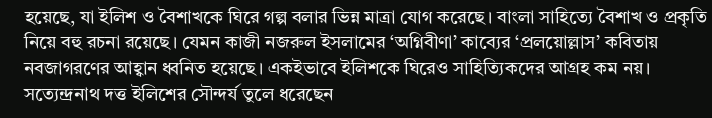হয়েছে, যা ইলিশ ও বৈশাখকে ঘিরে গল্প বলার ভিন্ন মাত্রা যোগ করেছে। বাংলা সাহিত্যে বৈশাখ ও প্রকৃতি নিয়ে বহু রচনা রয়েছে। যেমন কাজী নজরুল ইসলামের ‘অগ্নিবীণা’ কাব্যের ‘প্রলয়োল্লাস’ কবিতায় নবজাগরণের আহ্বান ধ্বনিত হয়েছে। একইভাবে ইলিশকে ঘিরেও সাহিত্যিকদের আগ্রহ কম নয়। সত্যেন্দ্রনাথ দত্ত ইলিশের সৌন্দর্য তুলে ধরেছেন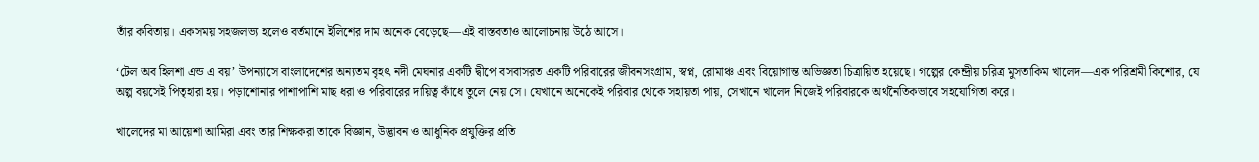তাঁর কবিতায়। একসময় সহজলভ্য হলেও বর্তমানে ইলিশের দাম অনেক বেড়েছে—এই বাস্তবতাও আলোচনায় উঠে আসে।

‘টেল অব হিলশা এন্ড এ বয়’ উপন্যাসে বাংলাদেশের অন্যতম বৃহৎ নদী মেঘনার একটি দ্বীপে বসবাসরত একটি পরিবারের জীবনসংগ্রাম, স্বপ্ন, রোমাঞ্চ এবং বিয়োগান্ত অভিজ্ঞতা চিত্রায়িত হয়েছে। গল্পের কেন্দ্রীয় চরিত্র মুসতাকিম খালেদ—এক পরিশ্রমী কিশোর, যে অল্প বয়সেই পিতৃহারা হয়। পড়াশোনার পাশাপাশি মাছ ধরা ও পরিবারের দায়িত্ব কাঁধে তুলে নেয় সে। যেখানে অনেকেই পরিবার থেকে সহায়তা পায়, সেখানে খালেদ নিজেই পরিবারকে অর্থনৈতিকভাবে সহযোগিতা করে।

খালেদের মা আয়েশা আমিরা এবং তার শিক্ষকরা তাকে বিজ্ঞান, উদ্ভাবন ও আধুনিক প্রযুক্তির প্রতি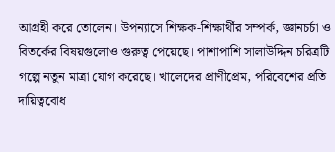আগ্রহী করে তোলেন। উপন্যাসে শিক্ষক-শিক্ষার্থীর সম্পর্ক, জ্ঞানচর্চা ও বিতর্কের বিষয়গুলোও গুরুত্ব পেয়েছে। পাশাপাশি সালাউদ্দিন চরিত্রটি গল্পে নতুন মাত্রা যোগ করেছে। খালেদের প্রাণীপ্রেম, পরিবেশের প্রতি দায়িত্ববোধ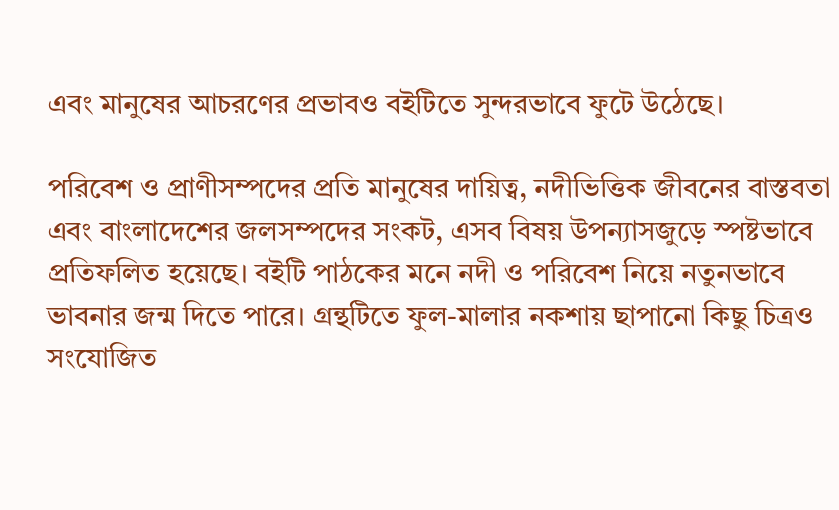এবং মানুষের আচরণের প্রভাবও বইটিতে সুন্দরভাবে ফুটে উঠেছে।

পরিবেশ ও প্রাণীসম্পদের প্রতি মানুষের দায়িত্ব, নদীভিত্তিক জীবনের বাস্তবতা এবং বাংলাদেশের জলসম্পদের সংকট, এসব বিষয় উপন্যাসজুড়ে স্পষ্টভাবে প্রতিফলিত হয়েছে। বইটি পাঠকের মনে নদী ও পরিবেশ নিয়ে নতুনভাবে ভাবনার জন্ম দিতে পারে। গ্রন্থটিতে ফুল-মালার নকশায় ছাপানো কিছু চিত্রও সংযোজিত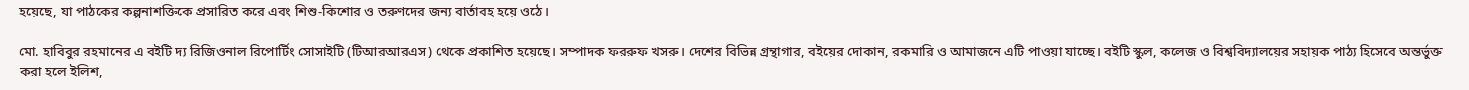হয়েছে, যা পাঠকের কল্পনাশক্তিকে প্রসারিত করে এবং শিশু-কিশোর ও তরুণদের জন্য বার্তাবহ হয়ে ওঠে।

মো. হাবিবুর রহমানের এ বইটি দ্য রিজিওনাল রিপোর্টিং সোসাইটি (টিআরআরএস) থেকে প্রকাশিত হয়েছে। সম্পাদক ফররুফ খসরু। দেশের বিভিন্ন গ্রন্থাগার, বইয়ের দোকান, রকমারি ও আমাজনে এটি পাওয়া যাচ্ছে। বইটি স্কুল, কলেজ ও বিশ্ববিদ্যালয়ের সহায়ক পাঠ্য হিসেবে অন্তর্ভুক্ত করা হলে ইলিশ,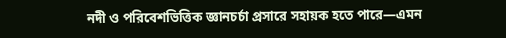নদী ও পরিবেশভিত্তিক জ্ঞানচর্চা প্রসারে সহায়ক হতে পারে—এমন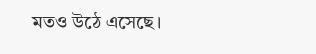মতও উঠে এসেছে।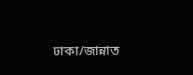ঢাকা/জান্নাত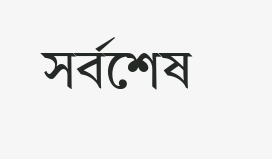সর্বশেষ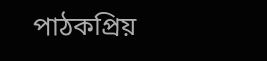পাঠকপ্রিয়